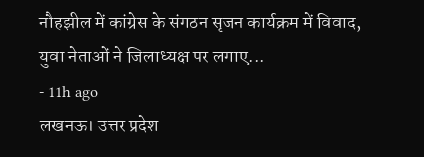नौहझील में कांग्रेस के संगठन सृजन कार्यक्रम में विवाद, युवा नेताओं ने जिलाध्यक्ष पर लगाए...
- 11h ago
लखनऊ। उत्तर प्रदेश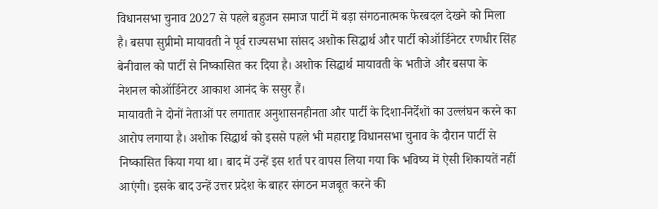विधानसभा चुनाव 2027 से पहले बहुजन समाज पार्टी में बड़ा संगठनात्मक फेरबदल देखने को मिला है। बसपा सुप्रीमो मायावती ने पूर्व राज्यसभा सांसद अशोक सिद्धार्थ और पार्टी कोऑर्डिनेटर रणधीर सिंह बेनीवाल को पार्टी से निष्कासित कर दिया है। अशोक सिद्धार्थ मायावती के भतीजे और बसपा के नेशनल कोऑर्डिनेटर आकाश आनंद के ससुर हैं।
मायावती ने दोनों नेताओं पर लगातार अनुशासनहीनता और पार्टी के दिशा-निर्देशों का उल्लंघन करने का आरोप लगाया है। अशोक सिद्धार्थ को इससे पहले भी महाराष्ट्र विधानसभा चुनाव के दौरान पार्टी से निष्कासित किया गया था। बाद में उन्हें इस शर्त पर वापस लिया गया कि भविष्य में ऐसी शिकायतें नहीं आएंगी। इसके बाद उन्हें उत्तर प्रदेश के बाहर संगठन मजबूत करने की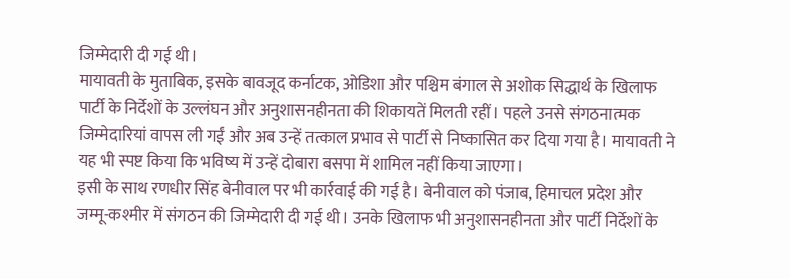जिम्मेदारी दी गई थी।
मायावती के मुताबिक, इसके बावजूद कर्नाटक, ओडिशा और पश्चिम बंगाल से अशोक सिद्धार्थ के खिलाफ पार्टी के निर्देशों के उल्लंघन और अनुशासनहीनता की शिकायतें मिलती रहीं। पहले उनसे संगठनात्मक जिम्मेदारियां वापस ली गईं और अब उन्हें तत्काल प्रभाव से पार्टी से निष्कासित कर दिया गया है। मायावती ने यह भी स्पष्ट किया कि भविष्य में उन्हें दोबारा बसपा में शामिल नहीं किया जाएगा।
इसी के साथ रणधीर सिंह बेनीवाल पर भी कार्रवाई की गई है। बेनीवाल को पंजाब, हिमाचल प्रदेश और जम्मू-कश्मीर में संगठन की जिम्मेदारी दी गई थी। उनके खिलाफ भी अनुशासनहीनता और पार्टी निर्देशों के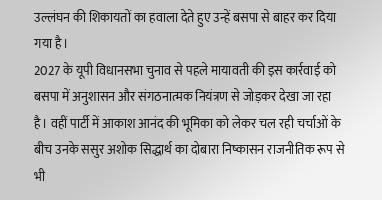उल्लंघन की शिकायतों का हवाला देते हुए उन्हें बसपा से बाहर कर दिया गया है।
2027 के यूपी विधानसभा चुनाव से पहले मायावती की इस कार्रवाई को बसपा में अनुशासन और संगठनात्मक नियंत्रण से जोड़कर देखा जा रहा है। वहीं पार्टी में आकाश आनंद की भूमिका को लेकर चल रही चर्चाओं के बीच उनके ससुर अशोक सिद्धार्थ का दोबारा निष्कासन राजनीतिक रूप से भी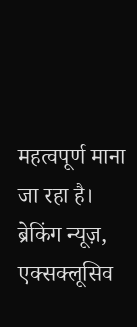महत्वपूर्ण माना जा रहा है।
ब्रेकिंग न्यूज़, एक्सक्लूसिव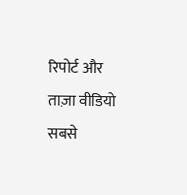रिपोर्ट और ताज़ा वीडियो सबसे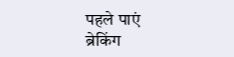पहले पाएं
ब्रेकिंग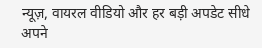न्यूज़, वायरल वीडियो और हर बड़ी अपडेट सीधे अपने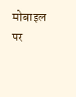मोबाइल पर